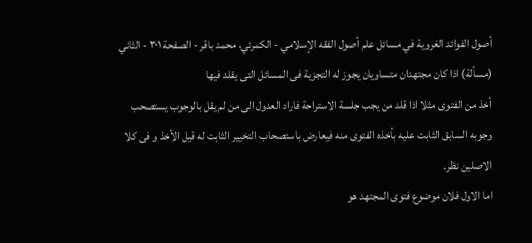أصول الفوائد الغروية في مسائل علم أصول الفقه الإسلامي - الكمرئي، محمد باقر - الصفحة ٣٠١ - الثاني (مسألة) اذا كان مجتهدان متساويان يجوز له التجزية فى المسائل التى يقلد فيها
أخذ من الفتوى مثلا اذا قلد من يجب جلسة الاستراحة فاراد العدول الى من لم يقل بالوجوب يستصحب وجوبه السابق الثابت عليه بأخذه الفتوى منه فيعارض باستصحاب التخيير الثابت له قيل الأخذ و فى كلا الاصلين نظر.
اما الاول فلان موضوع فتوى المجتهد هو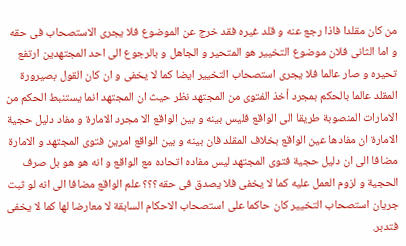من كان مقلدا فاذا رجع عنه و قلد غيره فقد خرج عن الموضوع فلا يجرى الاستصحاب فى حقه و اما الثانى فلان موضوع التخيير هو المتحير و الجاهل و بالرجوع الى احد المجتهدين ارتفع تحيره و صار عالما فلا يجرى استصحاب التخيير ايضا كما لا يخفى و ان كان القول بصيرورة المقلد عالما بالحكم بمجرد أخذ الفتوى من المجتهد نظر حيث ان المجتهد انما يستنبط الحكم من الامارات المنصوبة طريقا الى الواقع فليس بينه و بين الواقع الا مجرد الامارة و مفاد دليل حجية الامارة ان مفادها عين الواقع بخلاف المقلد فان بينه و بين الواقع امرين فتوى المجتهد و الامارة مضافا الى ان دليل حجية فتوى المجتهد ليس مفاده اتحاده مع الواقع و انه هو هو بل صرف الحجية و لزوم العمل عليه كما لا يخفى فلا يصدق فى حقه؟؟؟ علم الواقع مضافا الى انه لو ثبت جريان استصحاب التخيير كان حاكما على استصحاب الاحكام السابقة لا معارضا لها كما لا يخفى فتدبر.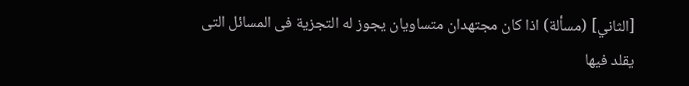[الثاني] (مسألة) اذا كان مجتهدان متساويان يجوز له التجزية فى المسائل التى يقلد فيها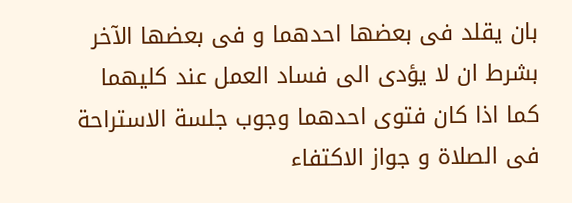بان يقلد فى بعضها احدهما و فى بعضها الآخر بشرط ان لا يؤدى الى فساد العمل عند كليهما كما اذا كان فتوى احدهما وجوب جلسة الاستراحة فى الصلاة و جواز الاكتفاء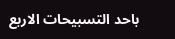باحد التسبيحات الاربع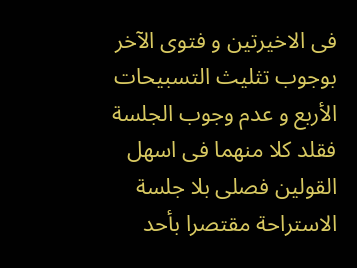فى الاخيرتين و فتوى الآخر بوجوب تثليث التسبيحات الأربع و عدم وجوب الجلسة فقلد كلا منهما فى اسهل القولين فصلى بلا جلسة الاستراحة مقتصرا بأحد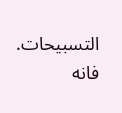التسبيحات. فانه